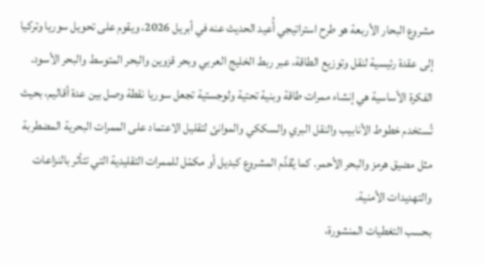مشروع البحار الأربعة هو طرح استراتيجي أُعيد الحديث عنه في أبريل 2026، ويقوم على تحويل سوريا وتركيا إلى عقدة رئيسية لنقل وتوزيع الطاقة، عبر ربط الخليج العربي وبحر قزوين والبحر المتوسط والبحر الأسود.
الفكرة الأساسية هي إنشاء ممرات طاقة وبنية تحتية ولوجستية تجعل سوريا نقطة وصل بين عدة أقاليم، بحيث تُستخدم خطوط الأنابيب والنقل البري والسككي والموانئ لتقليل الاعتماد على الممرات البحرية المضطربة مثل مضيق هرمز والبحر الأحمر. كما يُقدَّم المشروع كبديل أو مكمّل للممرات التقليدية التي تتأثر بالنزاعات والتهديدات الأمنية.
بحسب التغطيات المنشورة،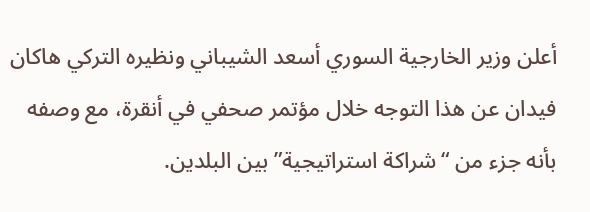أعلن وزير الخارجية السوري أسعد الشيباني ونظيره التركي هاكان فيدان عن هذا التوجه خلال مؤتمر صحفي في أنقرة، مع وصفه بأنه جزء من “شراكة استراتيجية” بين البلدين.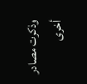وذكرت مصادر أخرى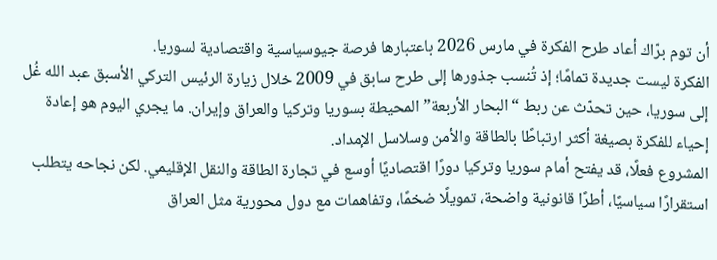أن توم برّاك أعاد طرح الفكرة في مارس 2026 باعتبارها فرصة جيوسياسية واقتصادية لسوريا.
الفكرة ليست جديدة تمامًا؛ إذ تُنسب جذورها إلى طرح سابق في 2009 خلال زيارة الرئيس التركي الأسبق عبد الله غُل إلى سوريا، حين تحدّث عن ربط “البحار الأربعة” المحيطة بسوريا وتركيا والعراق وإيران. ما يجري اليوم هو إعادة إحياء للفكرة بصيغة أكثر ارتباطًا بالطاقة والأمن وسلاسل الإمداد.
المشروع فعلًا، قد يفتح أمام سوريا وتركيا دورًا اقتصاديًا أوسع في تجارة الطاقة والنقل الإقليمي. لكن نجاحه يتطلب استقرارًا سياسيًا، أطرًا قانونية واضحة، تمويلًا ضخمًا، وتفاهمات مع دول محورية مثل العراق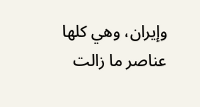وإيران، وهي كلها عناصر ما زالت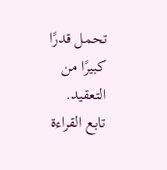تحمل قدرًا كبيرًا من التعقيد.
تابع القراءة